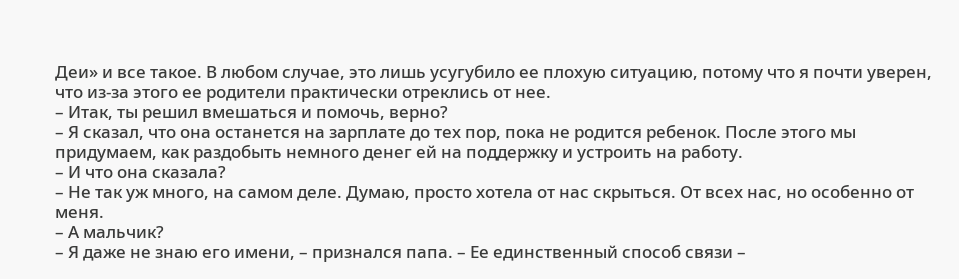Деи» и все такое. В любом случае, это лишь усугубило ее плохую ситуацию, потому что я почти уверен, что из-за этого ее родители практически отреклись от нее.
– Итак, ты решил вмешаться и помочь, верно?
– Я сказал, что она останется на зарплате до тех пор, пока не родится ребенок. После этого мы придумаем, как раздобыть немного денег ей на поддержку и устроить на работу.
– И что она сказала?
– Не так уж много, на самом деле. Думаю, просто хотела от нас скрыться. От всех нас, но особенно от меня.
– А мальчик?
– Я даже не знаю его имени, – признался папа. – Ее единственный способ связи –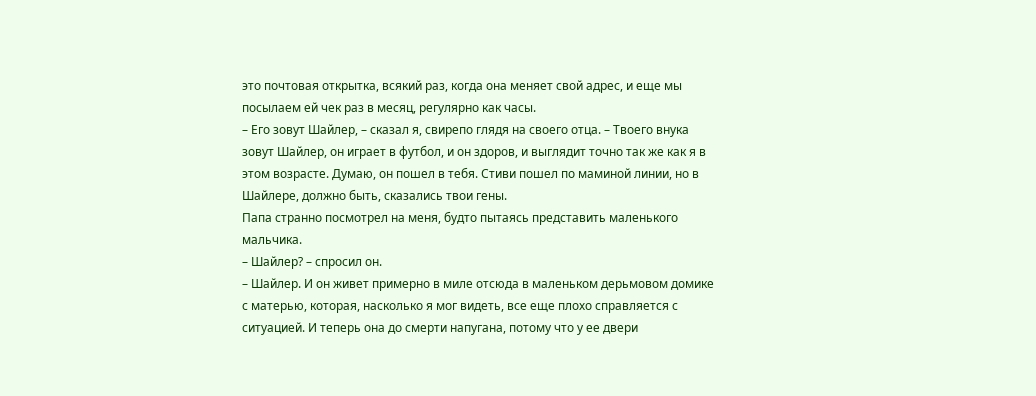это почтовая открытка, всякий раз, когда она меняет свой адрес, и еще мы посылаем ей чек раз в месяц, регулярно как часы.
– Его зовут Шайлер, – сказал я, свирепо глядя на своего отца. – Твоего внука зовут Шайлер, он играет в футбол, и он здоров, и выглядит точно так же как я в этом возрасте. Думаю, он пошел в тебя. Стиви пошел по маминой линии, но в Шайлере, должно быть, сказались твои гены.
Папа странно посмотрел на меня, будто пытаясь представить маленького мальчика.
– Шайлер? – спросил он.
– Шайлер. И он живет примерно в миле отсюда в маленьком дерьмовом домике с матерью, которая, насколько я мог видеть, все еще плохо справляется с ситуацией. И теперь она до смерти напугана, потому что у ее двери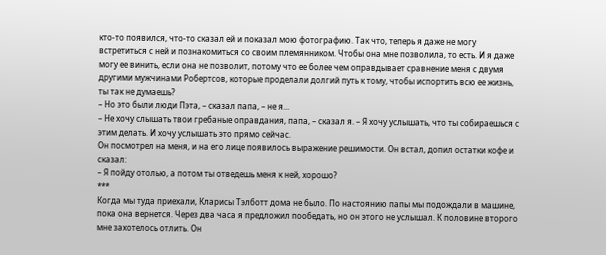кто-то появился, что-то сказал ей и показал мою фотографию. Так что, теперь я даже не могу встретиться с ней и познакомиться со своим племянником. Чтобы она мне позволила, то есть. И я даже могу ее винить, если она не позволит, потому что ее более чем оправдывает сравнение меня с двумя другими мужчинами Робертсов, которые проделали долгий путь к тому, чтобы испортить всю ее жизнь, ты так не думаешь?
– Но это были люди Пэта, – сказал папа, – не я...
– Не хочу слышать твои гребаные оправдания, папа, – сказал я. – Я хочу услышать, что ты собираешься с этим делать. И хочу услышать это прямо сейчас.
Он посмотрел на меня, и на его лице появилось выражение решимости. Он встал, допил остатки кофе и сказал:
– Я пойду отолью, а потом ты отведешь меня к ней, хорошо?
***
Когда мы туда приехали, Кларисы Тэлботт дома не было. По настоянию папы мы подождали в машине, пока она вернется. Через два часа я предложил пообедать, но он этого не услышал. К половине второго мне захотелось отлить. Он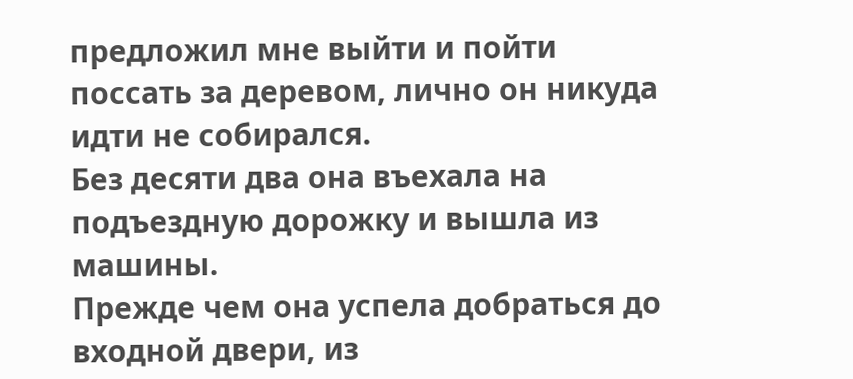предложил мне выйти и пойти поссать за деревом, лично он никуда идти не собирался.
Без десяти два она въехала на подъездную дорожку и вышла из машины.
Прежде чем она успела добраться до входной двери, из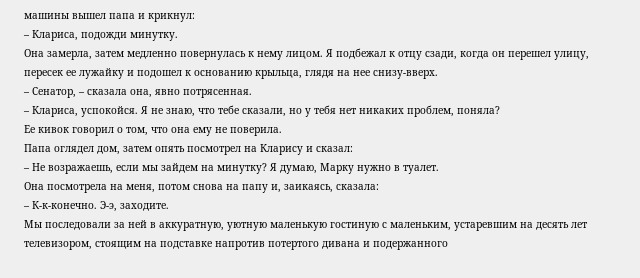машины вышел папа и крикнул:
– Клариса, подожди минутку.
Она замерла, затем медленно повернулась к нему лицом. Я подбежал к отцу сзади, когда он перешел улицу, пересек ее лужайку и подошел к основанию крыльца, глядя на нее снизу-вверх.
– Сенатор, – сказала она, явно потрясенная.
– Клариса, успокойся. Я не знаю, что тебе сказали, но у тебя нет никаких проблем, поняла?
Ее кивок говорил о том, что она ему не поверила.
Папа оглядел дом, затем опять посмотрел на Кларису и сказал:
– Не возражаешь, если мы зайдем на минутку? Я думаю, Марку нужно в туалет.
Она посмотрела на меня, потом снова на папу и, заикаясь, сказала:
– К-к-конечно. Э-э, заходите.
Мы последовали за ней в аккуратную, уютную маленькую гостиную с маленьким, устаревшим на десять лет телевизором, стоящим на подставке напротив потертого дивана и подержанного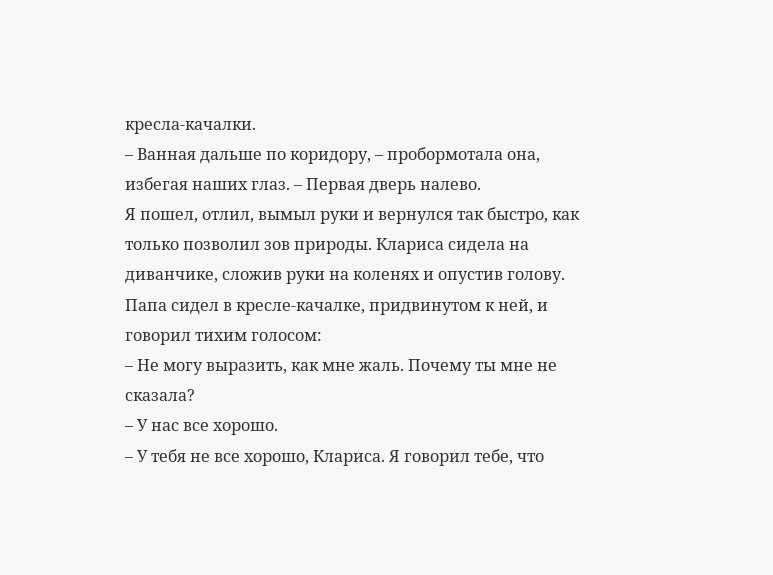кресла-качалки.
– Ванная дальше по коридору, – пробормотала она, избегая наших глаз. – Первая дверь налево.
Я пошел, отлил, вымыл руки и вернулся так быстро, как только позволил зов природы. Клариса сидела на диванчике, сложив руки на коленях и опустив голову. Папа сидел в кресле-качалке, придвинутом к ней, и говорил тихим голосом:
– Не могу выразить, как мне жаль. Почему ты мне не сказала?
– У нас все хорошо.
– У тебя не все хорошо, Клариса. Я говорил тебе, что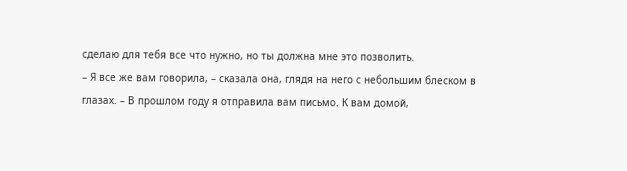сделаю для тебя все что нужно, но ты должна мне это позволить.
– Я все же вам говорила, – сказала она, глядя на него с небольшим блеском в глазах. – В прошлом году я отправила вам письмо. К вам домой,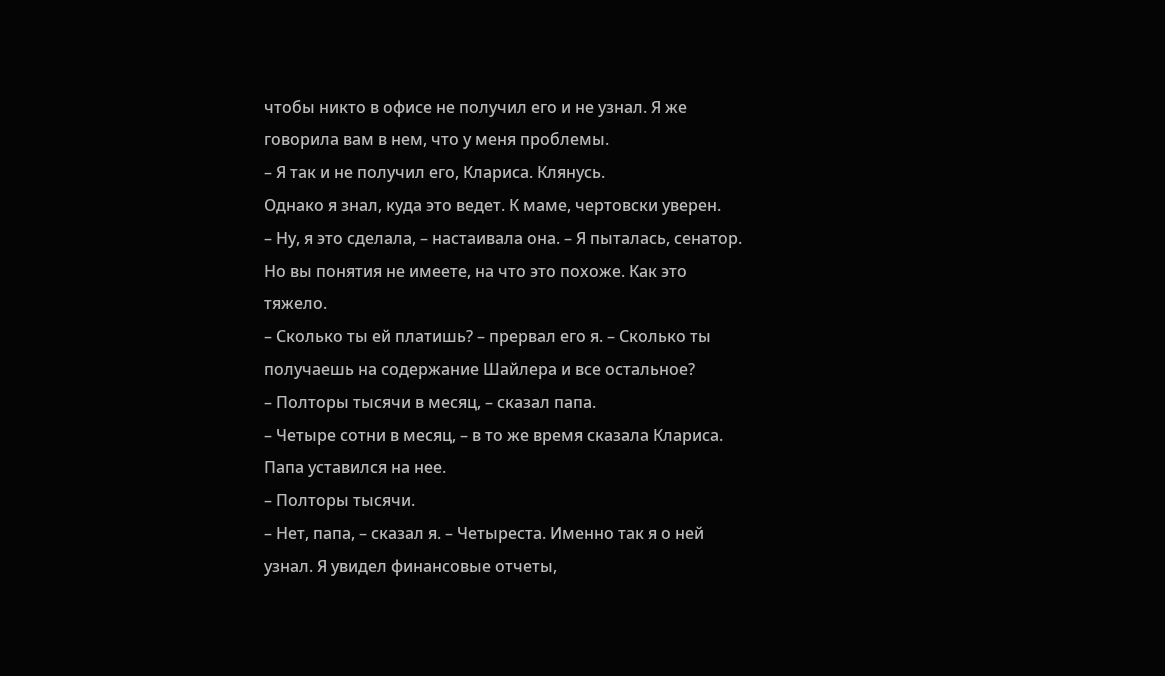чтобы никто в офисе не получил его и не узнал. Я же говорила вам в нем, что у меня проблемы.
– Я так и не получил его, Клариса. Клянусь.
Однако я знал, куда это ведет. К маме, чертовски уверен.
– Ну, я это сделала, – настаивала она. – Я пыталась, сенатор. Но вы понятия не имеете, на что это похоже. Как это тяжело.
– Сколько ты ей платишь? – прервал его я. – Сколько ты получаешь на содержание Шайлера и все остальное?
– Полторы тысячи в месяц, – сказал папа.
– Четыре сотни в месяц, – в то же время сказала Клариса.
Папа уставился на нее.
– Полторы тысячи.
– Нет, папа, – сказал я. – Четыреста. Именно так я о ней узнал. Я увидел финансовые отчеты,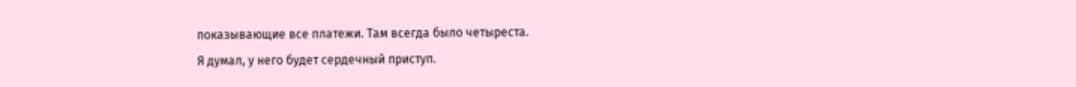показывающие все платежи. Там всегда было четыреста.
Я думал, у него будет сердечный приступ.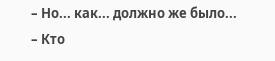– Но... как... должно же было...
– Кто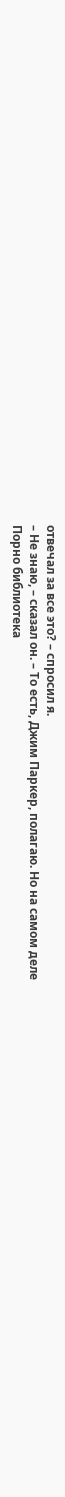отвечал за все это? – спросил я.
– Не знаю, – сказал он. – То есть, Джим Паркер, полагаю. Но на самом деле
Порно библиотека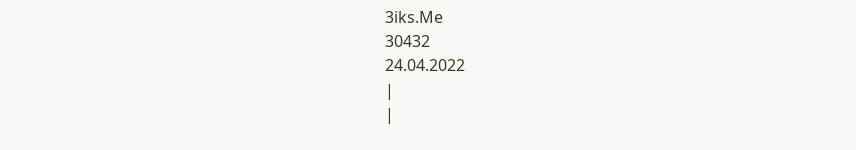3iks.Me
30432
24.04.2022
|
|